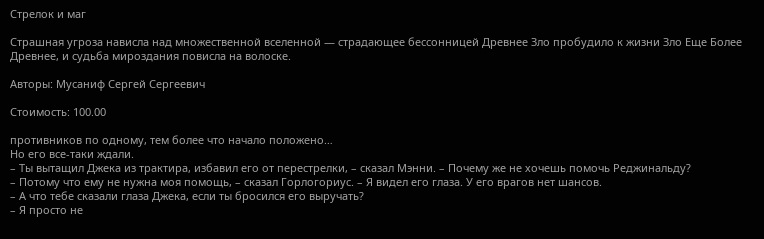Стрелок и маг

Страшная угроза нависла над множественной вселенной — страдающее бессонницей Древнее Зло пробудило к жизни Зло Еще Более Древнее, и судьба мироздания повисла на волоске.

Авторы: Мусаниф Сергей Сергеевич

Стоимость: 100.00

противников по одному, тем более что начало положено…
Но его все-таки ждали.
– Ты вытащил Джека из трактира, избавил его от перестрелки, – сказал Мэнни. – Почему же не хочешь помочь Реджинальду?
– Потому что ему не нужна моя помощь, – сказал Горлогориус. – Я видел его глаза. У его врагов нет шансов.
– А что тебе сказали глаза Джека, если ты бросился его выручать?
– Я просто не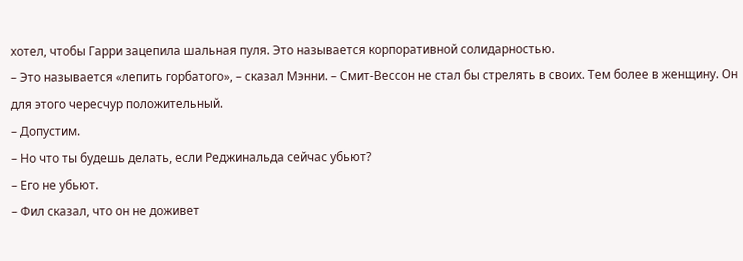хотел, чтобы Гарри зацепила шальная пуля. Это называется корпоративной солидарностью.
– Это называется «лепить горбатого», – сказал Мэнни. – Смит-Вессон не стал бы стрелять в своих. Тем более в женщину. Он для этого чересчур положительный.
– Допустим.
– Но что ты будешь делать, если Реджинальда сейчас убьют?
– Его не убьют.
– Фил сказал, что он не доживет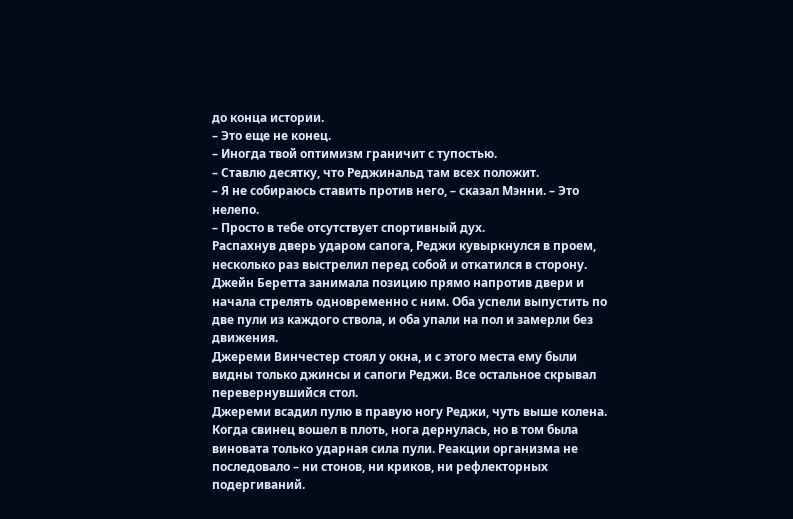до конца истории.
– Это еще не конец.
– Иногда твой оптимизм граничит с тупостью.
– Ставлю десятку, что Реджинальд там всех положит.
– Я не собираюсь ставить против него, – сказал Мэнни. – Это нелепо.
– Просто в тебе отсутствует спортивный дух.
Распахнув дверь ударом сапога, Реджи кувыркнулся в проем, несколько раз выстрелил перед собой и откатился в сторону. Джейн Беретта занимала позицию прямо напротив двери и начала стрелять одновременно с ним. Оба успели выпустить по две пули из каждого ствола, и оба упали на пол и замерли без движения.
Джереми Винчестер стоял у окна, и с этого места ему были видны только джинсы и сапоги Реджи. Все остальное скрывал перевернувшийся стол.
Джереми всадил пулю в правую ногу Реджи, чуть выше колена. Когда свинец вошел в плоть, нога дернулась, но в том была виновата только ударная сила пули. Реакции организма не последовало – ни стонов, ни криков, ни рефлекторных подергиваний.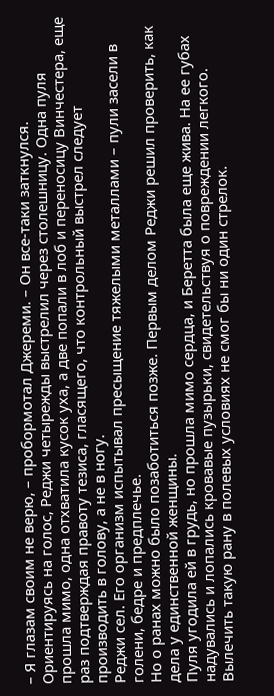– Я глазам своим не верю, – пробормотал Джереми. – Он все-таки заткнулся.
Ориентируясь на голос, Реджи четырежды выстрелил через столешницу. Одна пуля прошла мимо, одна отхватила кусок уха, а две попали в лоб и переносицу Винчестера, еще раз подтверждая правоту тезиса, гласящего, что контрольный выстрел следует производить в голову, а не в ногу.
Реджи сел. Его организм испытывал пресыщение тяжелыми металлами – пули засели в голени, бедре и предплечье.
Но о ранах можно было позаботиться позже. Первым делом Реджи решил проверить, как дела у единственной женщины.
Пуля угодила ей в грудь, но прошла мимо сердца, и Беретта была еще жива. На ее губах надувались и лопались кровавые пузырьки, свидетельствуя о повреждении легкого. Вылечить такую рану в полевых условиях не смог бы ни один стрелок.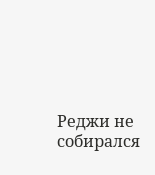Реджи не собирался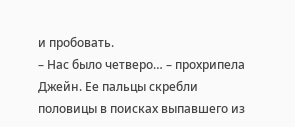и пробовать.
– Нас было четверо… – прохрипела Джейн. Ее пальцы скребли половицы в поисках выпавшего из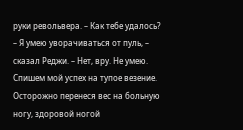руки револьвера. – Как тебе удалось?
– Я умею уворачиваться от пуль, – сказал Реджи. – Нет, вру. Не умею. Спишем мой успех на тупое везение.
Осторожно перенеся вес на больную ногу, здоровой ногой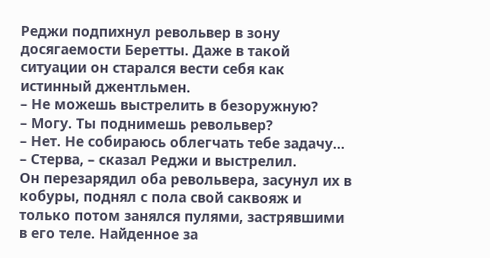Реджи подпихнул револьвер в зону досягаемости Беретты. Даже в такой ситуации он старался вести себя как истинный джентльмен.
– Не можешь выстрелить в безоружную?
– Могу. Ты поднимешь револьвер?
– Нет. Не собираюсь облегчать тебе задачу…
– Стерва, – сказал Реджи и выстрелил.
Он перезарядил оба револьвера, засунул их в кобуры, поднял с пола свой саквояж и только потом занялся пулями, застрявшими в его теле. Найденное за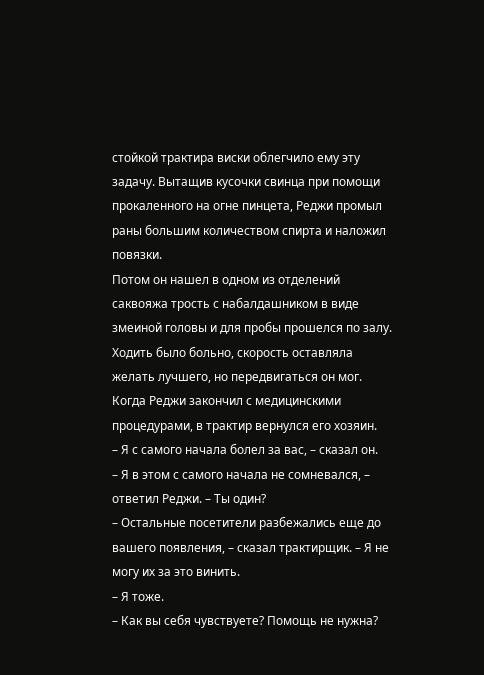стойкой трактира виски облегчило ему эту задачу. Вытащив кусочки свинца при помощи прокаленного на огне пинцета, Реджи промыл раны большим количеством спирта и наложил повязки.
Потом он нашел в одном из отделений саквояжа трость с набалдашником в виде змеиной головы и для пробы прошелся по залу. Ходить было больно, скорость оставляла желать лучшего, но передвигаться он мог.
Когда Реджи закончил с медицинскими процедурами, в трактир вернулся его хозяин.
– Я с самого начала болел за вас, – сказал он.
– Я в этом с самого начала не сомневался, – ответил Реджи. – Ты один?
– Остальные посетители разбежались еще до вашего появления, – сказал трактирщик. – Я не могу их за это винить.
– Я тоже.
– Как вы себя чувствуете? Помощь не нужна?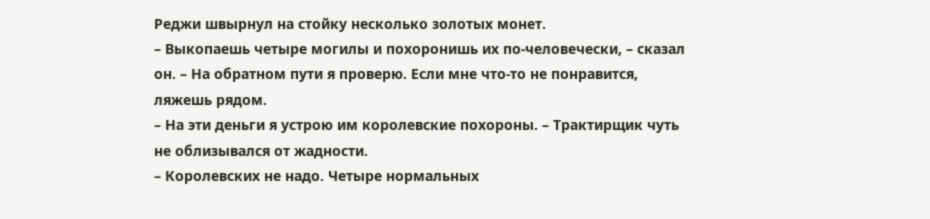Реджи швырнул на стойку несколько золотых монет.
– Выкопаешь четыре могилы и похоронишь их по-человечески, – сказал он. – На обратном пути я проверю. Если мне что-то не понравится, ляжешь рядом.
– На эти деньги я устрою им королевские похороны. – Трактирщик чуть не облизывался от жадности.
– Королевских не надо. Четыре нормальных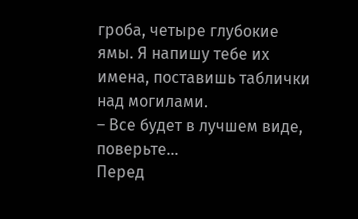гроба, четыре глубокие ямы. Я напишу тебе их имена, поставишь таблички над могилами.
– Все будет в лучшем виде, поверьте…
Перед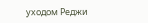уходом Реджи